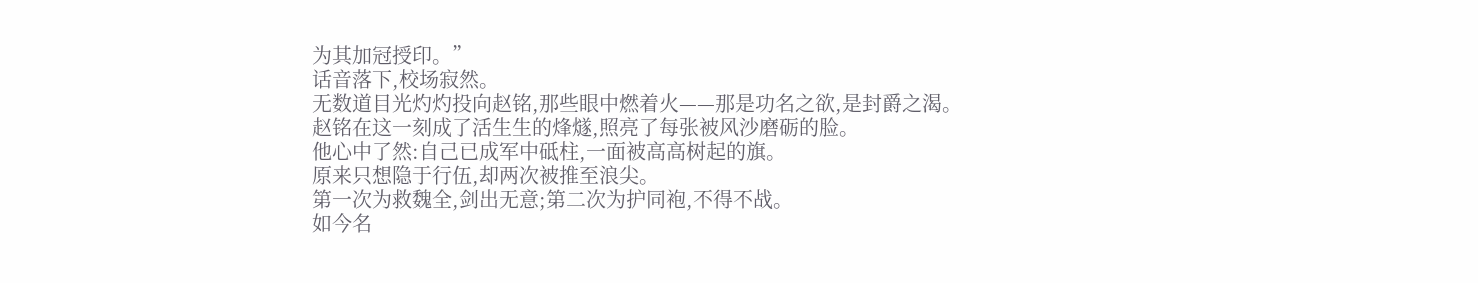为其加冠授印。”
话音落下,校场寂然。
无数道目光灼灼投向赵铭,那些眼中燃着火——那是功名之欲,是封爵之渴。
赵铭在这一刻成了活生生的烽燧,照亮了每张被风沙磨砺的脸。
他心中了然:自己已成军中砥柱,一面被高高树起的旗。
原来只想隐于行伍,却两次被推至浪尖。
第一次为救魏全,剑出无意;第二次为护同袍,不得不战。
如今名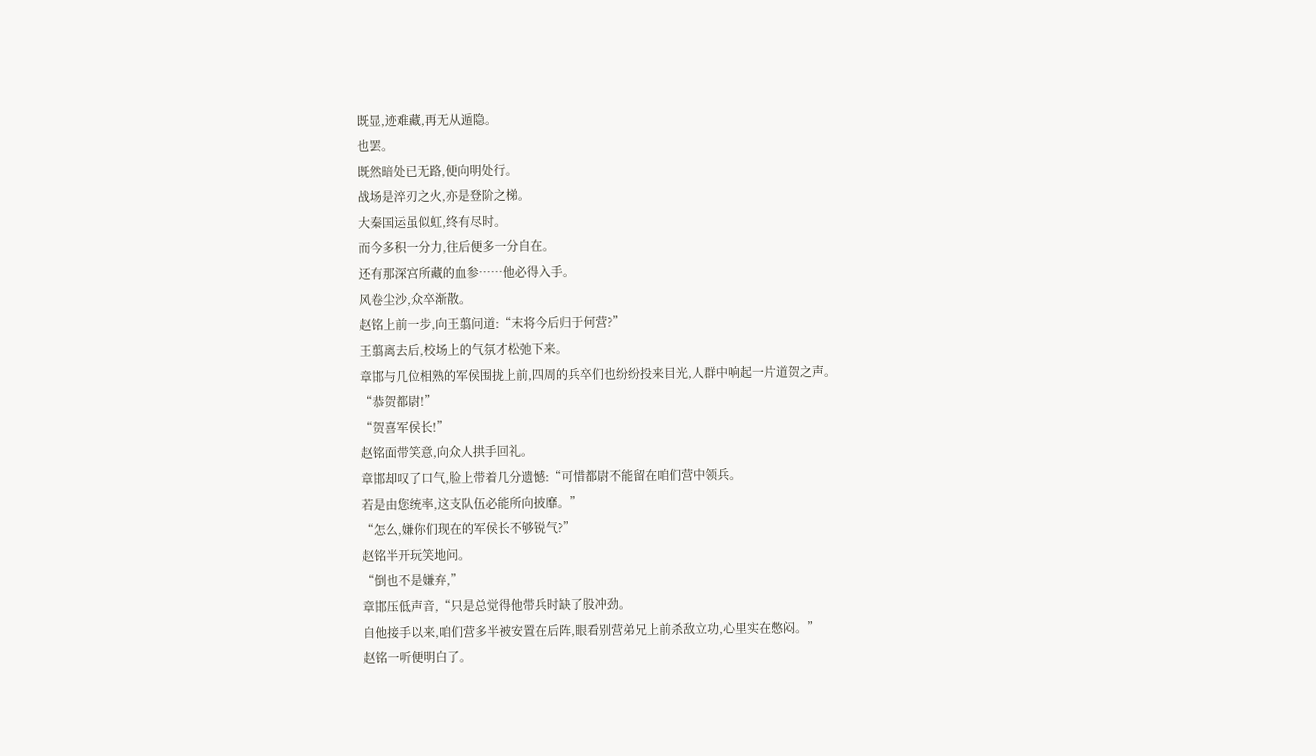既显,迹难藏,再无从遁隐。
也罢。
既然暗处已无路,便向明处行。
战场是淬刃之火,亦是登阶之梯。
大秦国运虽似虹,终有尽时。
而今多积一分力,往后便多一分自在。
还有那深宫所藏的血参……他必得入手。
风卷尘沙,众卒渐散。
赵铭上前一步,向王翦问道:“末将今后归于何营?”
王翦离去后,校场上的气氛才松弛下来。
章邯与几位相熟的军侯围拢上前,四周的兵卒们也纷纷投来目光,人群中响起一片道贺之声。
“恭贺都尉!”
“贺喜军侯长!”
赵铭面带笑意,向众人拱手回礼。
章邯却叹了口气,脸上带着几分遗憾:“可惜都尉不能留在咱们营中领兵。
若是由您统率,这支队伍必能所向披靡。”
“怎么,嫌你们现在的军侯长不够锐气?”
赵铭半开玩笑地问。
“倒也不是嫌弃,”
章邯压低声音,“只是总觉得他带兵时缺了股冲劲。
自他接手以来,咱们营多半被安置在后阵,眼看别营弟兄上前杀敌立功,心里实在憋闷。”
赵铭一听便明白了。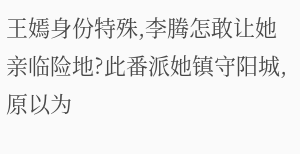王嫣身份特殊,李腾怎敢让她亲临险地?此番派她镇守阳城,原以为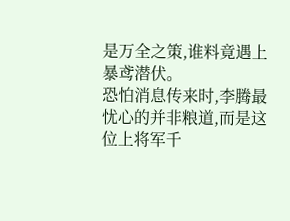是万全之策,谁料竟遇上暴鸢潜伏。
恐怕消息传来时,李腾最忧心的并非粮道,而是这位上将军千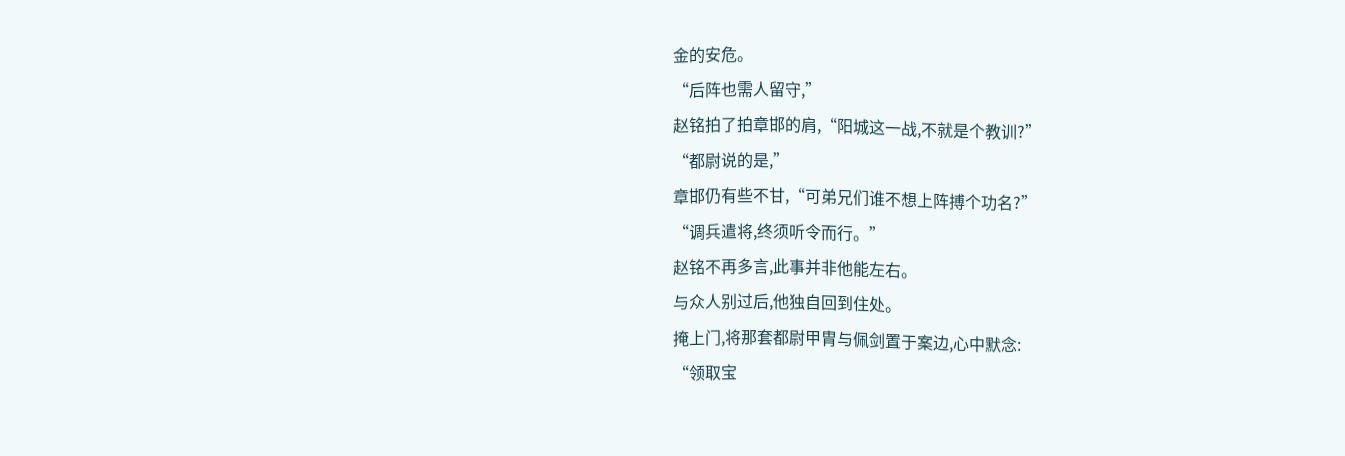金的安危。
“后阵也需人留守,”
赵铭拍了拍章邯的肩,“阳城这一战,不就是个教训?”
“都尉说的是,”
章邯仍有些不甘,“可弟兄们谁不想上阵搏个功名?”
“调兵遣将,终须听令而行。”
赵铭不再多言,此事并非他能左右。
与众人别过后,他独自回到住处。
掩上门,将那套都尉甲胄与佩剑置于案边,心中默念:
“领取宝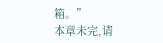箱。”
本章未完,请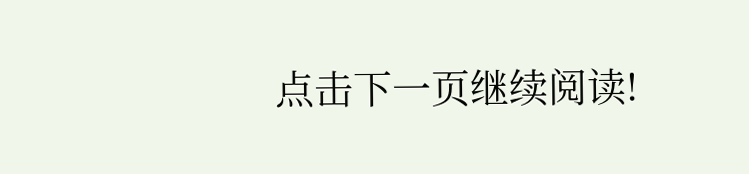点击下一页继续阅读!